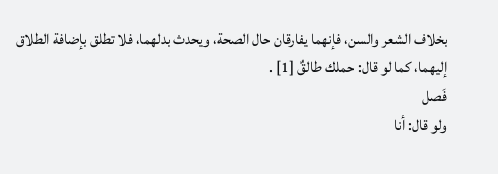بخلاف الشعر والسن، فإنهما يفارقان حال الصحة، ويحدث بدلهما، فلا تطلق بإضافة الطلاق إليهما، كما لو قال: حملك طالقٌ [1] .
فَصل
ولو قال: أنا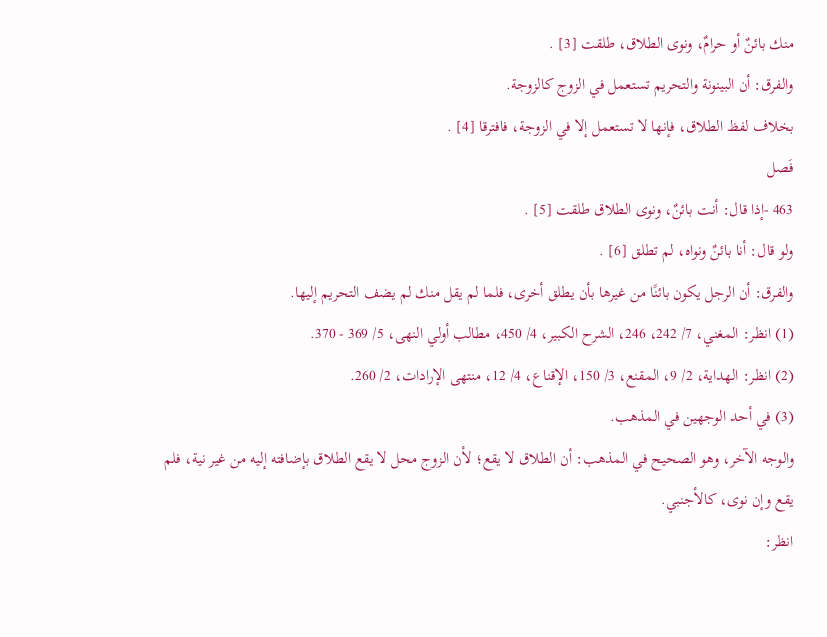منك بائنٌ أو حرامٌ، ونوى الطلاق، طلقت [3] .
والفرق: أن البينونة والتحريم تستعمل في الزوج كالزوجة.
بخلاف لفظ الطلاق، فإنها لا تستعمل إلا في الزوجة، فافترقا [4] .
فَصل
463 -إذا قال: أنت بائنٌ، ونوى الطلاق طلقت [5] .
ولو قال: أنا بائنٌ ونواه، لم تطلق [6] .
والفرق: أن الرجل يكون بائنًا من غيرها بأن يطلق أخرى، فلما لم يقل منك لم يضف التحريم إليها.
(1) انظر: المغني، 7/ 242، 246، الشرح الكبير، 4/ 450، مطالب أولي النهى، 5/ 369 - 370.
(2) انظر: الهداية، 2/ 9، المقنع، 3/ 150، الإقناع، 4/ 12، منتهى الإرادات، 2/ 260.
(3) في أحد الوجهين في المذهب.
والوجه الآخر، وهو الصحيح في المذهب: أن الطلاق لا يقع؛ لأن الزوج محل لا يقع الطلاق بإضافته إليه من غير نية، فلم يقع وإن نوى، كالأجنبي.
انظر: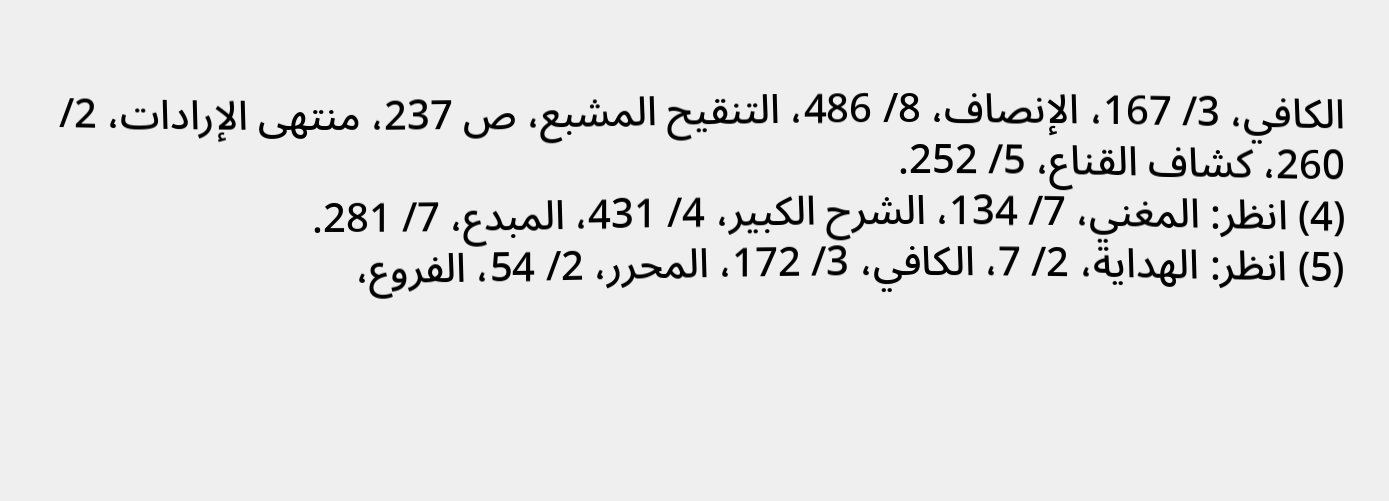الكافي، 3/ 167، الإنصاف، 8/ 486، التنقيح المشبع، ص 237، منتهى الإرادات، 2/ 260، كشاف القناع، 5/ 252.
(4) انظر: المغني، 7/ 134، الشرح الكبير، 4/ 431، المبدع، 7/ 281.
(5) انظر: الهداية، 2/ 7، الكافي، 3/ 172، المحرر، 2/ 54، الفروع،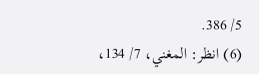5/ 386.
(6) انظر: المغني، 7/ 134،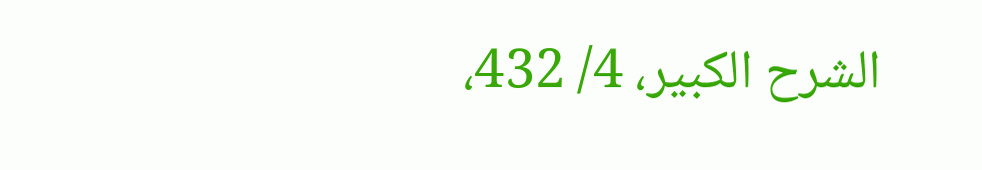الشرح الكبير، 4/ 432،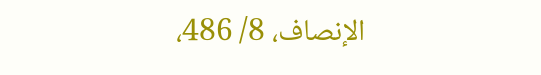الإنصاف، 8/ 486،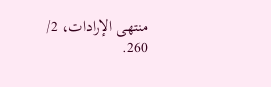منتهى الإرادات، 2/ 260.